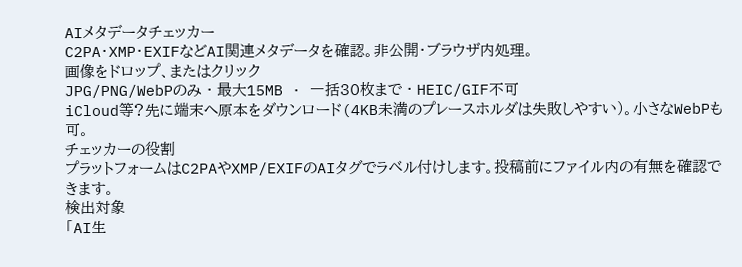AIメタデータチェッカー
C2PA・XMP・EXIFなどAI関連メタデータを確認。非公開・ブラウザ内処理。
画像をドロップ、またはクリック
JPG/PNG/WebPのみ · 最大15MB · 一括30枚まで · HEIC/GIF不可
iCloud等?先に端末へ原本をダウンロード(4KB未満のプレースホルダは失敗しやすい)。小さなWebPも可。
チェッカーの役割
プラットフォームはC2PAやXMP/EXIFのAIタグでラベル付けします。投稿前にファイル内の有無を確認できます。
検出対象
「AI生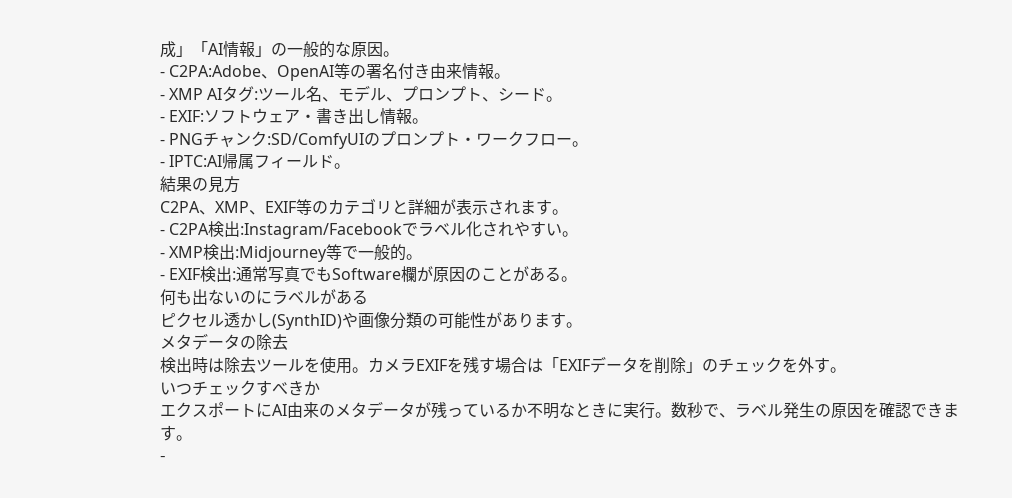成」「AI情報」の一般的な原因。
- C2PA:Adobe、OpenAI等の署名付き由来情報。
- XMP AIタグ:ツール名、モデル、プロンプト、シード。
- EXIF:ソフトウェア・書き出し情報。
- PNGチャンク:SD/ComfyUIのプロンプト・ワークフロー。
- IPTC:AI帰属フィールド。
結果の見方
C2PA、XMP、EXIF等のカテゴリと詳細が表示されます。
- C2PA検出:Instagram/Facebookでラベル化されやすい。
- XMP検出:Midjourney等で一般的。
- EXIF検出:通常写真でもSoftware欄が原因のことがある。
何も出ないのにラベルがある
ピクセル透かし(SynthID)や画像分類の可能性があります。
メタデータの除去
検出時は除去ツールを使用。カメラEXIFを残す場合は「EXIFデータを削除」のチェックを外す。
いつチェックすべきか
エクスポートにAI由来のメタデータが残っているか不明なときに実行。数秒で、ラベル発生の原因を確認できます。
-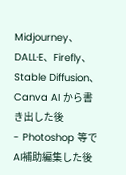Midjourney、DALL·E、Firefly、Stable Diffusion、Canva AI から書き出した後
- Photoshop 等でAI補助編集した後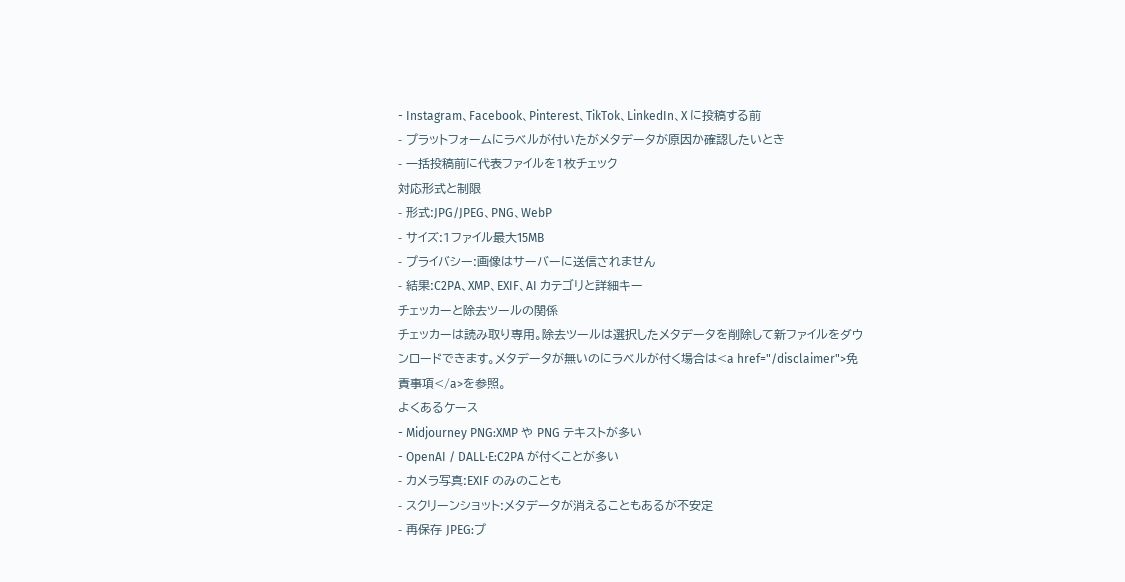- Instagram、Facebook、Pinterest、TikTok、LinkedIn、X に投稿する前
- プラットフォームにラベルが付いたがメタデータが原因か確認したいとき
- 一括投稿前に代表ファイルを1枚チェック
対応形式と制限
- 形式:JPG/JPEG、PNG、WebP
- サイズ:1ファイル最大15MB
- プライバシー:画像はサーバーに送信されません
- 結果:C2PA、XMP、EXIF、AI カテゴリと詳細キー
チェッカーと除去ツールの関係
チェッカーは読み取り専用。除去ツールは選択したメタデータを削除して新ファイルをダウンロードできます。メタデータが無いのにラベルが付く場合は<a href="/disclaimer">免責事項</a>を参照。
よくあるケース
- Midjourney PNG:XMP や PNG テキストが多い
- OpenAI / DALL·E:C2PA が付くことが多い
- カメラ写真:EXIF のみのことも
- スクリーンショット:メタデータが消えることもあるが不安定
- 再保存 JPEG:プ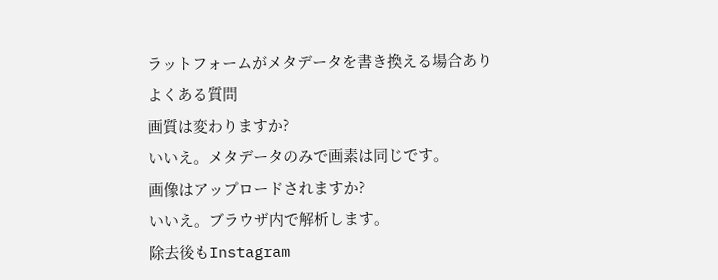ラットフォームがメタデータを書き換える場合あり
よくある質問
画質は変わりますか?
いいえ。メタデータのみで画素は同じです。
画像はアップロードされますか?
いいえ。ブラウザ内で解析します。
除去後もInstagram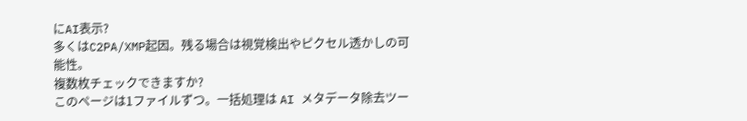にAI表示?
多くはC2PA/XMP起因。残る場合は視覚検出やピクセル透かしの可能性。
複数枚チェックできますか?
このページは1ファイルずつ。一括処理は AI メタデータ除去ツー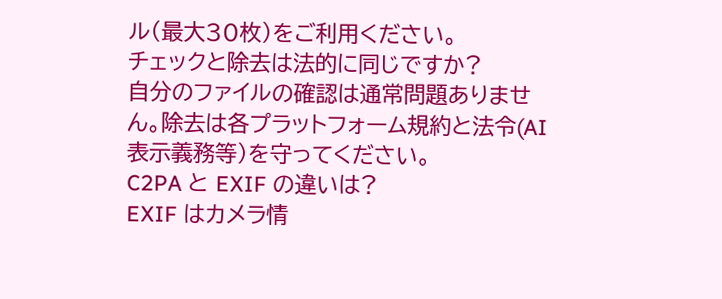ル(最大30枚)をご利用ください。
チェックと除去は法的に同じですか?
自分のファイルの確認は通常問題ありません。除去は各プラットフォーム規約と法令(AI表示義務等)を守ってください。
C2PA と EXIF の違いは?
EXIF はカメラ情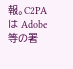報。C2PA は Adobe 等の署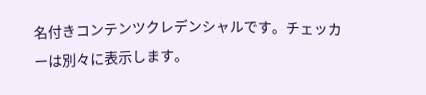名付きコンテンツクレデンシャルです。チェッカーは別々に表示します。